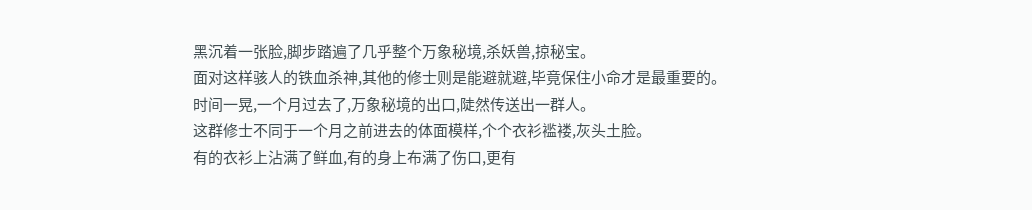黑沉着一张脸,脚步踏遍了几乎整个万象秘境,杀妖兽,掠秘宝。
面对这样骇人的铁血杀神,其他的修士则是能避就避,毕竟保住小命才是最重要的。
时间一晃,一个月过去了,万象秘境的出口,陡然传送出一群人。
这群修士不同于一个月之前进去的体面模样,个个衣衫褴褛,灰头土脸。
有的衣衫上沾满了鲜血,有的身上布满了伤口,更有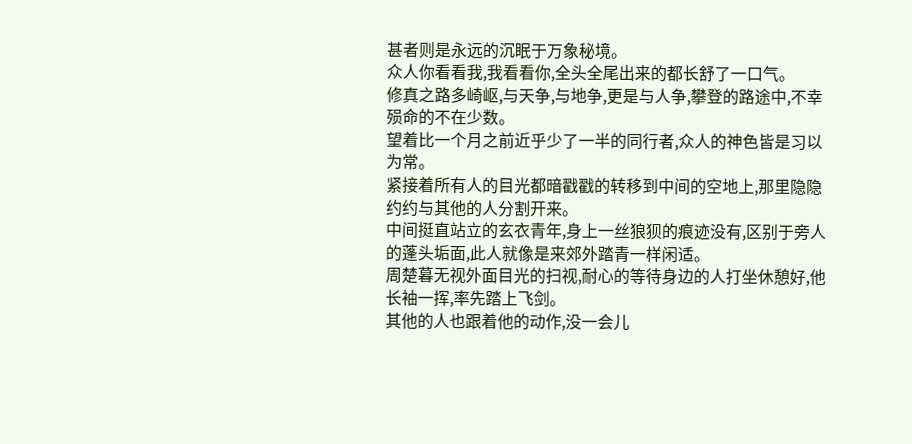甚者则是永远的沉眠于万象秘境。
众人你看看我,我看看你,全头全尾出来的都长舒了一口气。
修真之路多崎岖,与天争,与地争,更是与人争,攀登的路途中,不幸殒命的不在少数。
望着比一个月之前近乎少了一半的同行者,众人的神色皆是习以为常。
紧接着所有人的目光都暗戳戳的转移到中间的空地上,那里隐隐约约与其他的人分割开来。
中间挺直站立的玄衣青年,身上一丝狼狈的痕迹没有,区别于旁人的蓬头垢面,此人就像是来郊外踏青一样闲适。
周楚暮无视外面目光的扫视,耐心的等待身边的人打坐休憩好,他长袖一挥,率先踏上飞剑。
其他的人也跟着他的动作,没一会儿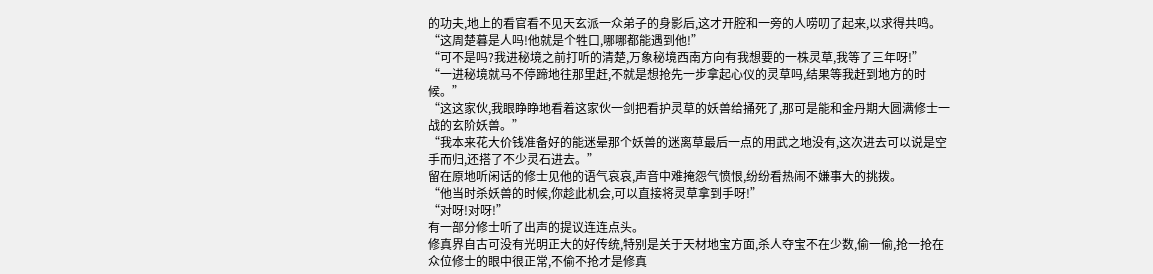的功夫,地上的看官看不见天玄派一众弟子的身影后,这才开腔和一旁的人唠叨了起来,以求得共鸣。
“这周楚暮是人吗!他就是个牲口,哪哪都能遇到他!”
“可不是吗?我进秘境之前打听的清楚,万象秘境西南方向有我想要的一株灵草,我等了三年呀!”
“一进秘境就马不停蹄地往那里赶,不就是想抢先一步拿起心仪的灵草吗,结果等我赶到地方的时候。”
“这这家伙,我眼睁睁地看着这家伙一剑把看护灵草的妖兽给捅死了,那可是能和金丹期大圆满修士一战的玄阶妖兽。”
“我本来花大价钱准备好的能迷晕那个妖兽的迷离草最后一点的用武之地没有,这次进去可以说是空手而归,还搭了不少灵石进去。”
留在原地听闲话的修士见他的语气哀哀,声音中难掩怨气愤恨,纷纷看热闹不嫌事大的挑拨。
“他当时杀妖兽的时候,你趁此机会,可以直接将灵草拿到手呀!”
“对呀!对呀!”
有一部分修士听了出声的提议连连点头。
修真界自古可没有光明正大的好传统,特别是关于天材地宝方面,杀人夺宝不在少数,偷一偷,抢一抢在众位修士的眼中很正常,不偷不抢才是修真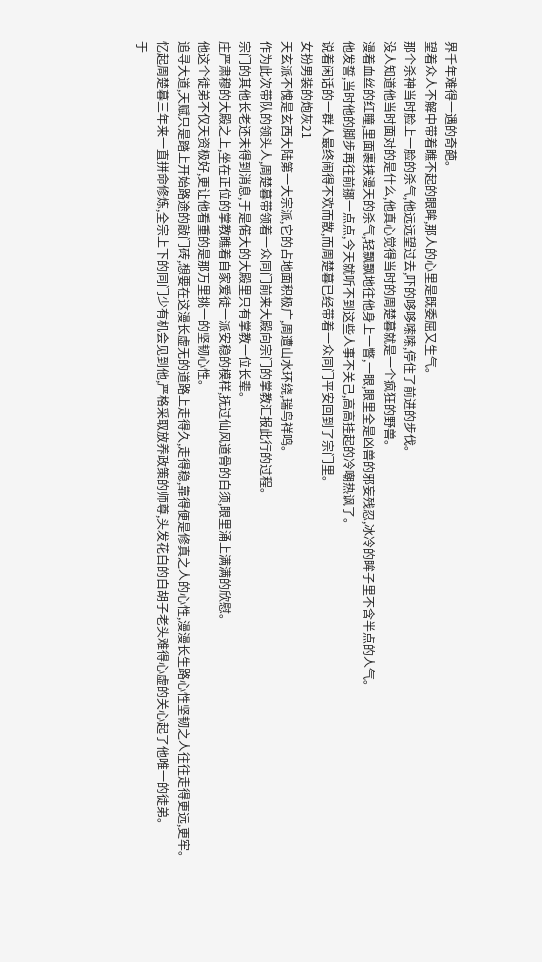界千年难得一遇的奇葩。
望着众人不解中带着瞧不起的眼眸,那人的心里是既委屈又生气。
那个杀神当时脸上一脸的杀气,他远远望过去,吓的哆哆嗦嗦,停住了前进的步伐。
没人知道他当时面对的是什么,他真心觉得当时的周楚暮就是一个疯狂的野兽。
漫着血丝的红瞳,里面裹挟漫天的杀气,轻飘飘地往他身上一瞥,一眼,眼里全是凶兽的邪妄残忍,冰冷的眸子里不含半点的人气。
他发誓,当时他的脚步再往前挪一点点,今天就听不到这些人事不关己,高高挂起的冷嘲热讽了。
说着闲话的一群人最终闹得不欢而散,而周楚暮已经带着一众同门平安回到了宗门里。
女扮男装的炮灰21
天玄派不愧是玄西大陆第一大宗派,它的占地面积极广,周遭山水环绕,瑞鸟祥鸣。
作为此次带队的领头人,周楚暮带领着一众同门前来大殿向宗门的掌教汇报此行的过程。
宗门的其他长老还未得到消息,于是偌大的大殿里只有掌教一位长辈。
庄严肃穆的大殿之上,坐在正位的掌教瞧着自家爱徒一派安稳的模样,抚过仙风道骨的白须,眼里涌上满满的欣慰。
他这个徒弟不仅天资极好,更让他看重的是那万里挑一的坚韧心性。
追寻大道,天赋只是踏上开始路途的敲门砖,想要在这漫长虚无的道路上走得久,走得稳,靠得便是修真之人的心性,漫漫长生路心性坚韧之人往往走得更远,更牢。
忆起周楚暮三年来一直拼命修炼,全宗上下的同门少有机会见到他,严格采取放养政策的师尊,头发花白的白胡子老头难得心虚的关心起了他唯一的徒弟。
于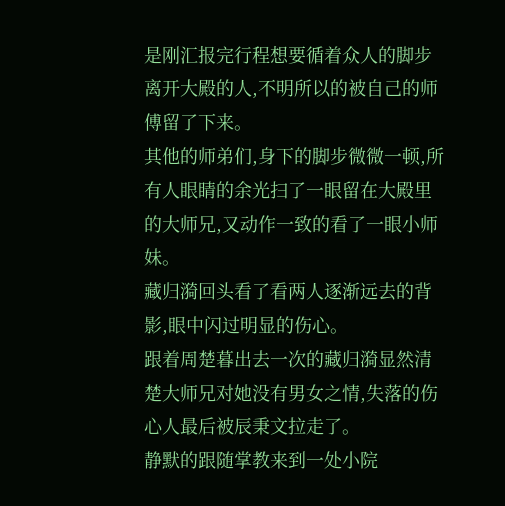是刚汇报完行程想要循着众人的脚步离开大殿的人,不明所以的被自己的师傅留了下来。
其他的师弟们,身下的脚步微微一顿,所有人眼睛的余光扫了一眼留在大殿里的大师兄,又动作一致的看了一眼小师妹。
藏归漪回头看了看两人逐渐远去的背影,眼中闪过明显的伤心。
跟着周楚暮出去一次的藏归漪显然清楚大师兄对她没有男女之情,失落的伤心人最后被辰秉文拉走了。
静默的跟随掌教来到一处小院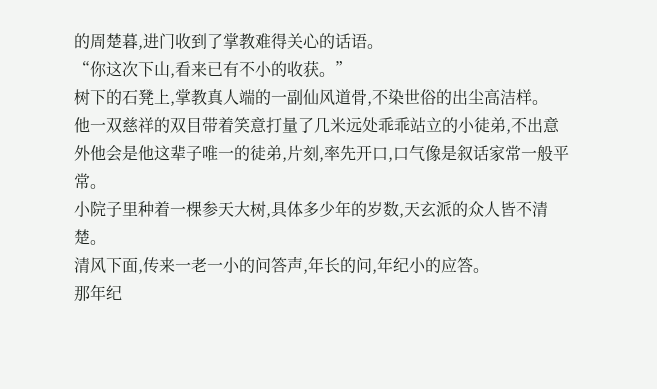的周楚暮,进门收到了掌教难得关心的话语。
“你这次下山,看来已有不小的收获。”
树下的石凳上,掌教真人端的一副仙风道骨,不染世俗的出尘高洁样。
他一双慈祥的双目带着笑意打量了几米远处乖乖站立的小徒弟,不出意外他会是他这辈子唯一的徒弟,片刻,率先开口,口气像是叙话家常一般平常。
小院子里种着一棵参天大树,具体多少年的岁数,天玄派的众人皆不清楚。
清风下面,传来一老一小的问答声,年长的问,年纪小的应答。
那年纪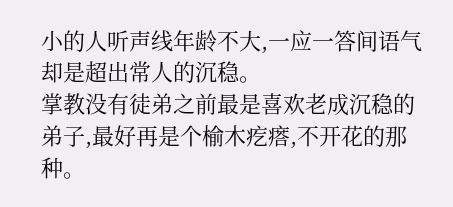小的人听声线年龄不大,一应一答间语气却是超出常人的沉稳。
掌教没有徒弟之前最是喜欢老成沉稳的弟子,最好再是个榆木疙瘩,不开花的那种。